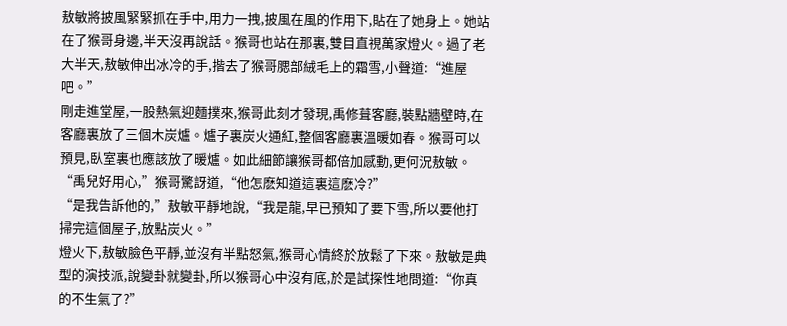敖敏將披風緊緊抓在手中,用力一拽,披風在風的作用下,貼在了她身上。她站在了猴哥身邊,半天沒再說話。猴哥也站在那裏,雙目直視萬家燈火。過了老大半天,敖敏伸出冰冷的手,揩去了猴哥腮部絨毛上的霜雪,小聲道:“進屋吧。”
剛走進堂屋,一股熱氣迎麵撲來,猴哥此刻才發現,禹修葺客廳,裝點牆壁時,在客廳裏放了三個木炭爐。爐子裏炭火通紅,整個客廳裏溫暖如春。猴哥可以預見,臥室裏也應該放了暖爐。如此細節讓猴哥都倍加感動,更何況敖敏。
“禹兒好用心,”猴哥驚訝道,“他怎麽知道這裏這麽冷?”
“是我告訴他的,”敖敏平靜地說,“我是龍,早已預知了要下雪,所以要他打掃完這個屋子,放點炭火。”
燈火下,敖敏臉色平靜,並沒有半點怒氣,猴哥心情終於放鬆了下來。敖敏是典型的演技派,說變卦就變卦,所以猴哥心中沒有底,於是試探性地問道:“你真的不生氣了?”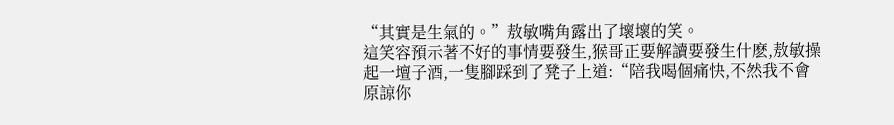“其實是生氣的。”敖敏嘴角露出了壞壞的笑。
這笑容預示著不好的事情要發生,猴哥正要解讀要發生什麽,敖敏操起一壇子酒,一隻腳踩到了凳子上道:“陪我喝個痛快,不然我不會原諒你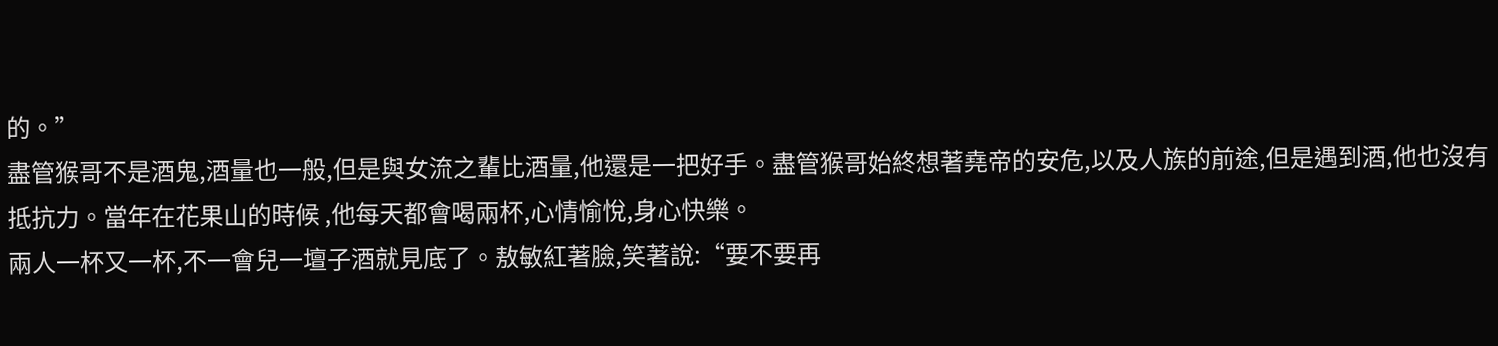的。”
盡管猴哥不是酒鬼,酒量也一般,但是與女流之輩比酒量,他還是一把好手。盡管猴哥始終想著堯帝的安危,以及人族的前途,但是遇到酒,他也沒有抵抗力。當年在花果山的時候 ,他每天都會喝兩杯,心情愉悅,身心快樂。
兩人一杯又一杯,不一會兒一壇子酒就見底了。敖敏紅著臉,笑著說:“要不要再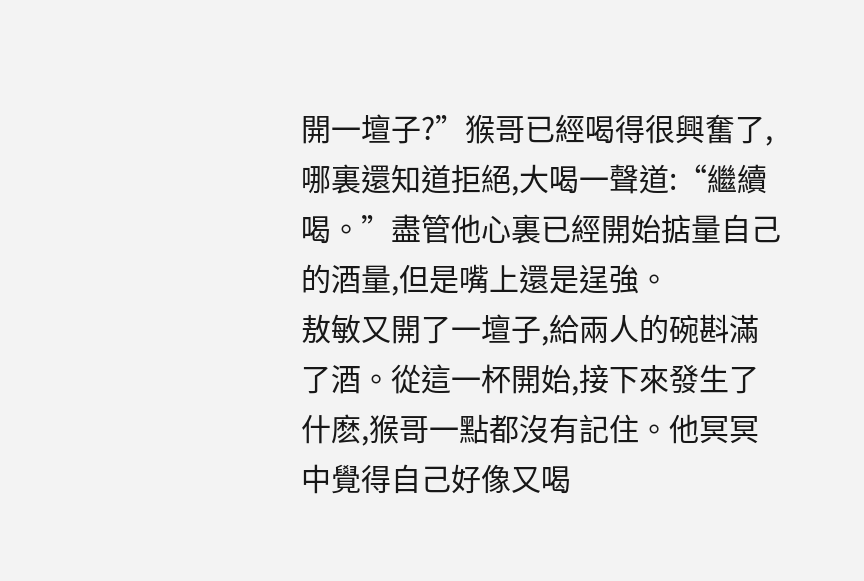開一壇子?”猴哥已經喝得很興奮了,哪裏還知道拒絕,大喝一聲道:“繼續喝。”盡管他心裏已經開始掂量自己的酒量,但是嘴上還是逞強。
敖敏又開了一壇子,給兩人的碗斟滿了酒。從這一杯開始,接下來發生了什麽,猴哥一點都沒有記住。他冥冥中覺得自己好像又喝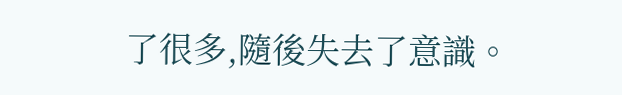了很多,隨後失去了意識。